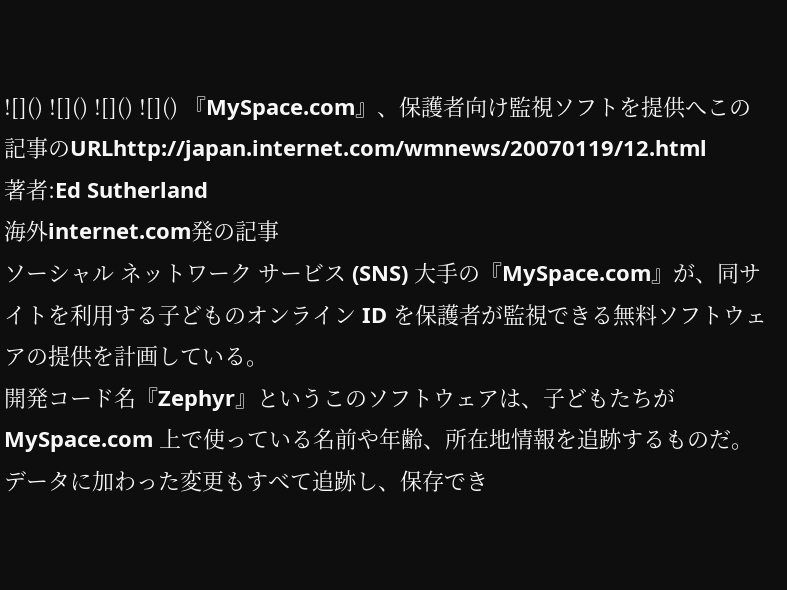![]() ![]() ![]() ![]() 『MySpace.com』、保護者向け監視ソフトを提供へこの記事のURLhttp://japan.internet.com/wmnews/20070119/12.html
著者:Ed Sutherland
海外internet.com発の記事
ソーシャル ネットワーク サービス (SNS) 大手の『MySpace.com』が、同サイトを利用する子どものオンライン ID を保護者が監視できる無料ソフトウェアの提供を計画している。
開発コード名『Zephyr』というこのソフトウェアは、子どもたちが MySpace.com 上で使っている名前や年齢、所在地情報を追跡するものだ。データに加わった変更もすべて追跡し、保存でき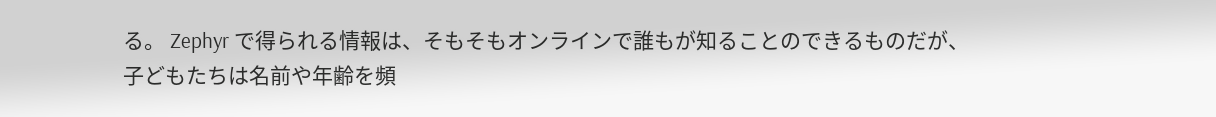る。 Zephyr で得られる情報は、そもそもオンラインで誰もが知ることのできるものだが、子どもたちは名前や年齢を頻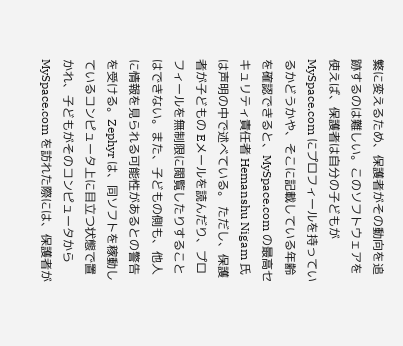繁に変えるため、保護者がその動向を追跡するのは難しい。このソフトウェアを使えば、保護者は自分の子どもが MySpace.com にプロフィールを持っているかどうかや、そこに記載している年齢を確認できると、MySpace.com の最高セキュリティ責任者 Hemanshu Nigam 氏は声明の中で述べている。 ただし、保護者が子どもの Eメールを読んだり、プロフィールを無制限に閲覧したりすることはできない。また、子どもの側も、他人に情報を見られる可能性があるとの警告を受ける。Zephyr は、同ソフトを稼動しているコンピュータ上に目立つ状態で置かれ、子どもがそのコンピュータから MySpace.com を訪れた際には、保護者が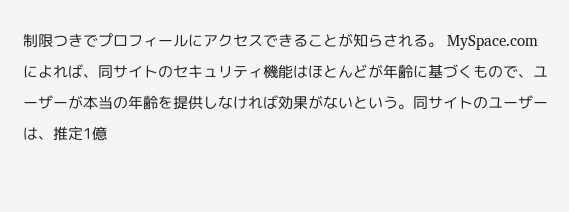制限つきでプロフィールにアクセスできることが知らされる。 MySpace.com によれば、同サイトのセキュリティ機能はほとんどが年齢に基づくもので、ユーザーが本当の年齢を提供しなければ効果がないという。同サイトのユーザーは、推定1億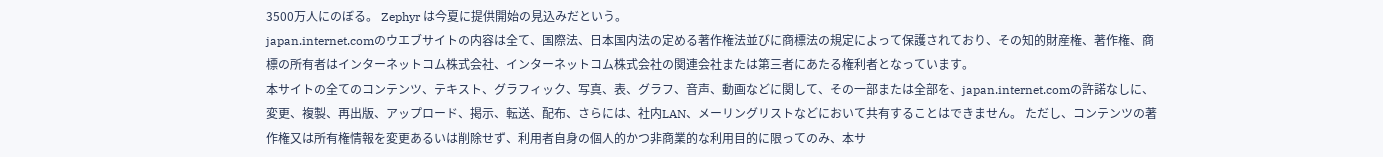3500万人にのぼる。 Zephyr は今夏に提供開始の見込みだという。
japan.internet.comのウエブサイトの内容は全て、国際法、日本国内法の定める著作権法並びに商標法の規定によって保護されており、その知的財産権、著作権、商標の所有者はインターネットコム株式会社、インターネットコム株式会社の関連会社または第三者にあたる権利者となっています。
本サイトの全てのコンテンツ、テキスト、グラフィック、写真、表、グラフ、音声、動画などに関して、その一部または全部を、japan.internet.comの許諾なしに、変更、複製、再出版、アップロード、掲示、転送、配布、さらには、社内LAN、メーリングリストなどにおいて共有することはできません。 ただし、コンテンツの著作権又は所有権情報を変更あるいは削除せず、利用者自身の個人的かつ非商業的な利用目的に限ってのみ、本サ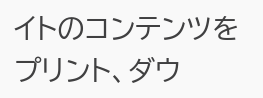イトのコンテンツをプリント、ダウ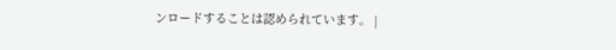ンロードすることは認められています。 |